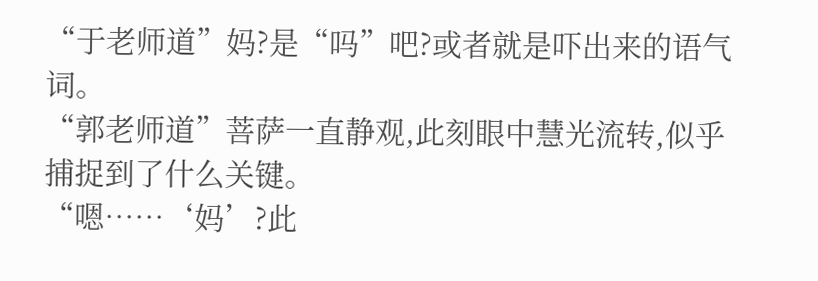“于老师道”妈?是“吗”吧?或者就是吓出来的语气词。
“郭老师道”菩萨一直静观,此刻眼中慧光流转,似乎捕捉到了什么关键。
“嗯……‘妈’?此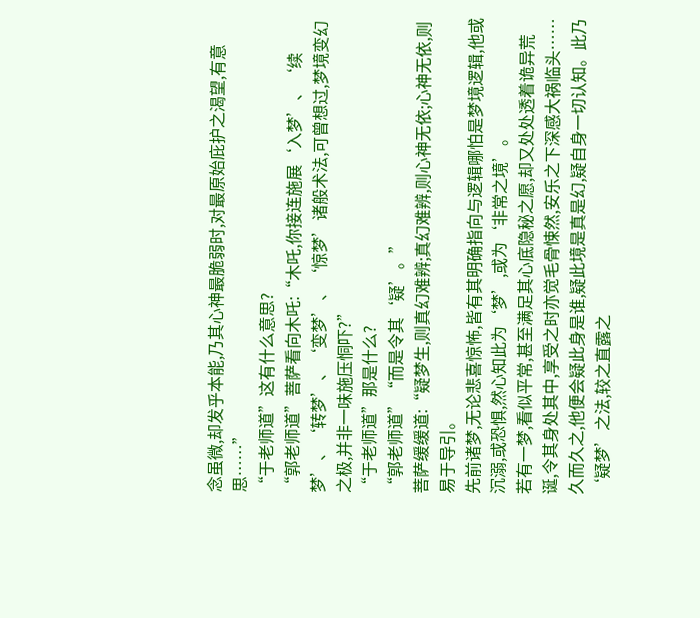念虽微,却发乎本能,乃其心神最脆弱时,对最原始庇护之渴望,有意思……”
“于老师道”这有什么意思?
“郭老师道”菩萨看向木吒:“木吒,你接连施展‘入梦’、‘续梦’、‘转梦’、‘变梦’、‘惊梦’诸般术法,可曾想过,梦境变幻之极,并非一味施压恫吓?”
“于老师道”那是什么?
“郭老师道”“而是令其‘疑’。”
菩萨缓缓道:“疑梦生,则真幻难辨;真幻难辨,则心神无依;心神无依,则易于导引。
先前诸梦,无论悲喜惊怖,皆有其明确指向与逻辑哪怕是梦境逻辑,他或沉溺,或恐惧,然心知此为‘梦’,或为‘非常之境’。
若有一梦,看似平常,甚至满足其心底隐秘之愿,却又处处透着诡异荒诞,令其身处其中,享受之时亦觉毛骨悚然,安乐之下深感大祸临头……
久而久之,他便会疑此身是谁,疑此境是真是幻,疑自身一切认知。此乃‘疑梦’之法,较之直露之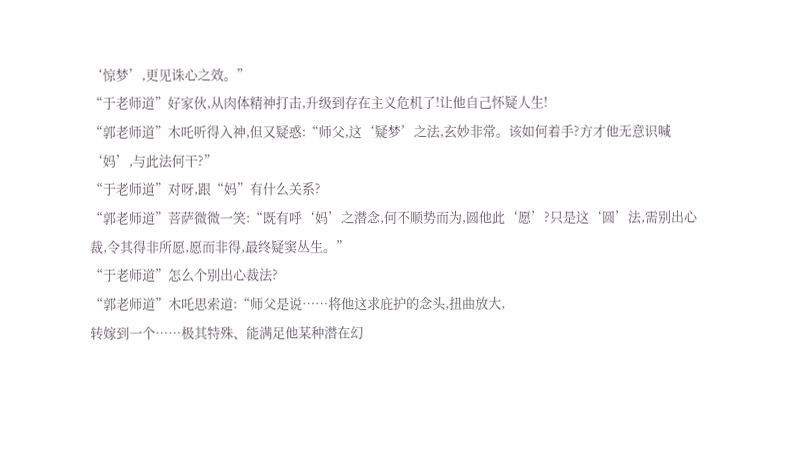‘惊梦’,更见诛心之效。”
“于老师道”好家伙,从肉体精神打击,升级到存在主义危机了!让他自己怀疑人生!
“郭老师道”木吒听得入神,但又疑惑:“师父,这‘疑梦’之法,玄妙非常。该如何着手?方才他无意识喊‘妈’,与此法何干?”
“于老师道”对呀,跟“妈”有什么关系?
“郭老师道”菩萨微微一笑:“既有呼‘妈’之潜念,何不顺势而为,圆他此‘愿’?只是这‘圆’法,需别出心裁,令其得非所愿,愿而非得,最终疑窦丛生。”
“于老师道”怎么个别出心裁法?
“郭老师道”木吒思索道:“师父是说……将他这求庇护的念头,扭曲放大,
转嫁到一个……极其特殊、能满足他某种潜在幻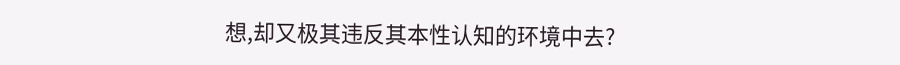想,却又极其违反其本性认知的环境中去?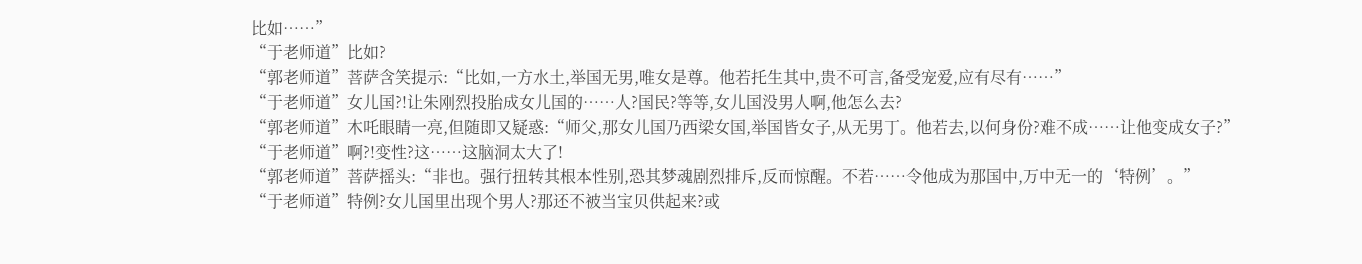比如……”
“于老师道”比如?
“郭老师道”菩萨含笑提示:“比如,一方水土,举国无男,唯女是尊。他若托生其中,贵不可言,备受宠爱,应有尽有……”
“于老师道”女儿国?!让朱刚烈投胎成女儿国的……人?国民?等等,女儿国没男人啊,他怎么去?
“郭老师道”木吒眼睛一亮,但随即又疑惑:“师父,那女儿国乃西梁女国,举国皆女子,从无男丁。他若去,以何身份?难不成……让他变成女子?”
“于老师道”啊?!变性?这……这脑洞太大了!
“郭老师道”菩萨摇头:“非也。强行扭转其根本性别,恐其梦魂剧烈排斥,反而惊醒。不若……令他成为那国中,万中无一的‘特例’。”
“于老师道”特例?女儿国里出现个男人?那还不被当宝贝供起来?或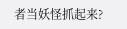者当妖怪抓起来?